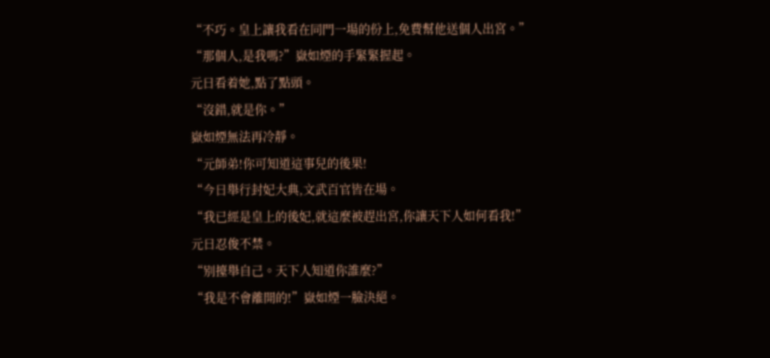“不巧。皇上讓我看在同門一場的份上,免費幫他送個人出宮。”
“那個人,是我嗎?”嶽如煙的手緊緊握起。
元日看着她,點了點頭。
“沒錯,就是你。”
嶽如煙無法再冷靜。
“元師弟!你可知道這事兒的後果!
“今日舉行封妃大典,文武百官皆在場。
“我已經是皇上的後妃,就這麼被趕出宮,你讓天下人如何看我!”
元日忍俊不禁。
“别擡舉自己。天下人知道你誰麼?”
“我是不會離開的!”嶽如煙一臉決絕。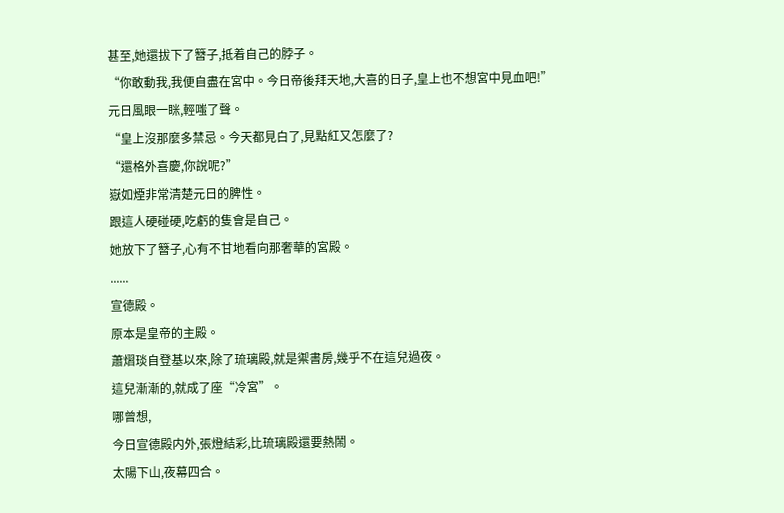甚至,她還拔下了簪子,抵着自己的脖子。
“你敢動我,我便自盡在宮中。今日帝後拜天地,大喜的日子,皇上也不想宮中見血吧!”
元日風眼一眯,輕嗤了聲。
“皇上沒那麼多禁忌。今天都見白了,見點紅又怎麼了?
“還格外喜慶,你說呢?”
嶽如煙非常清楚元日的脾性。
跟這人硬碰硬,吃虧的隻會是自己。
她放下了簪子,心有不甘地看向那奢華的宮殿。
......
宣德殿。
原本是皇帝的主殿。
蕭熠琰自登基以來,除了琉璃殿,就是禦書房,幾乎不在這兒過夜。
這兒漸漸的,就成了座“冷宮”。
哪曾想,
今日宣德殿内外,張燈結彩,比琉璃殿還要熱鬧。
太陽下山,夜幕四合。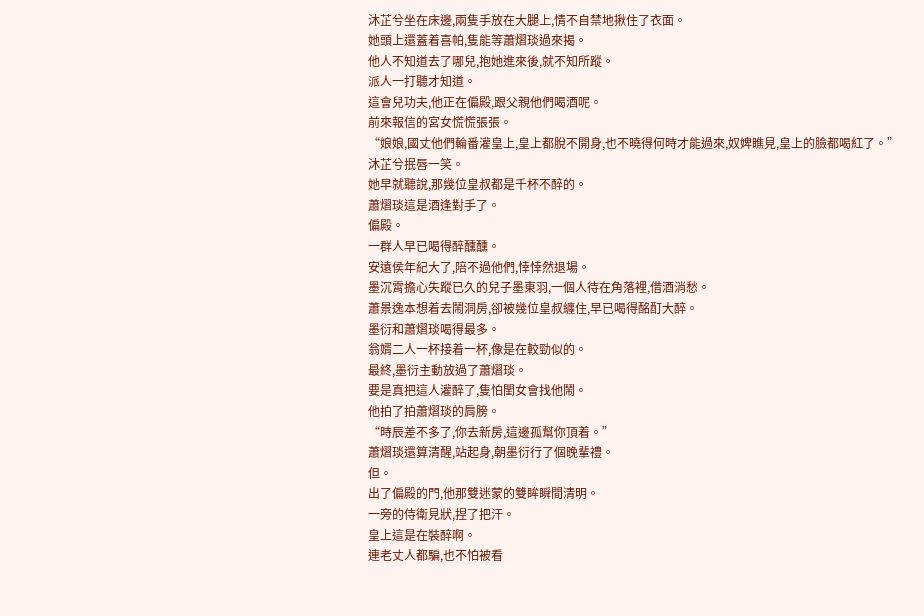沐芷兮坐在床邊,兩隻手放在大腿上,情不自禁地揪住了衣面。
她頭上還蓋着喜帕,隻能等蕭熠琰過來揭。
他人不知道去了哪兒,抱她進來後,就不知所蹤。
派人一打聽才知道。
這會兒功夫,他正在偏殿,跟父親他們喝酒呢。
前來報信的宮女慌慌張張。
“娘娘,國丈他們輪番灌皇上,皇上都脫不開身,也不曉得何時才能過來,奴婢瞧見,皇上的臉都喝紅了。”
沐芷兮抿唇一笑。
她早就聽說,那幾位皇叔都是千杯不醉的。
蕭熠琰這是酒逢對手了。
偏殿。
一群人早已喝得醉醺醺。
安遠侯年紀大了,陪不過他們,悻悻然退場。
墨沉霄擔心失蹤已久的兒子墨東羽,一個人待在角落裡,借酒消愁。
蕭景逸本想着去鬧洞房,卻被幾位皇叔纏住,早已喝得酩酊大醉。
墨衍和蕭熠琰喝得最多。
翁婿二人一杯接着一杯,像是在較勁似的。
最終,墨衍主動放過了蕭熠琰。
要是真把這人灌醉了,隻怕閨女會找他鬧。
他拍了拍蕭熠琰的肩膀。
“時辰差不多了,你去新房,這邊孤幫你頂着。”
蕭熠琰還算清醒,站起身,朝墨衍行了個晚輩禮。
但。
出了偏殿的門,他那雙迷蒙的雙眸瞬間清明。
一旁的侍衛見狀,捏了把汗。
皇上這是在裝醉啊。
連老丈人都騙,也不怕被看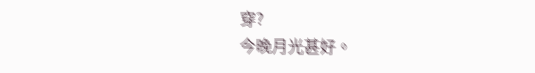穿?
今晚月光甚好。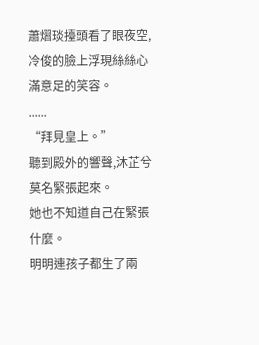蕭熠琰擡頭看了眼夜空,冷俊的臉上浮現絲絲心滿意足的笑容。
......
“拜見皇上。”
聽到殿外的響聲,沐芷兮莫名緊張起來。
她也不知道自己在緊張什麼。
明明連孩子都生了兩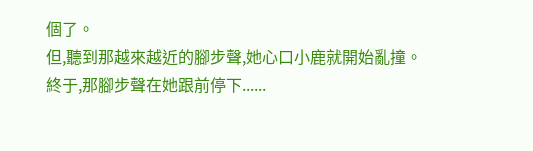個了。
但,聽到那越來越近的腳步聲,她心口小鹿就開始亂撞。
終于,那腳步聲在她跟前停下......